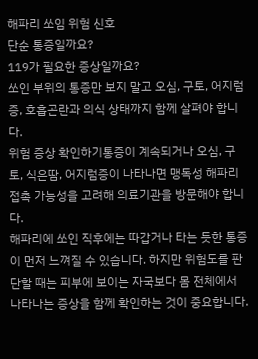해파리 쏘임 위험 신호
단순 통증일까요?
119가 필요한 증상일까요?
쏘인 부위의 통증만 보지 말고 오심, 구토, 어지럼증, 호흡곤란과 의식 상태까지 함께 살펴야 합니다.
위험 증상 확인하기통증이 계속되거나 오심, 구토, 식은땀, 어지럼증이 나타나면 맹독성 해파리 접촉 가능성을 고려해 의료기관을 방문해야 합니다.
해파리에 쏘인 직후에는 따갑거나 타는 듯한 통증이 먼저 느껴질 수 있습니다. 하지만 위험도를 판단할 때는 피부에 보이는 자국보다 몸 전체에서 나타나는 증상을 함께 확인하는 것이 중요합니다.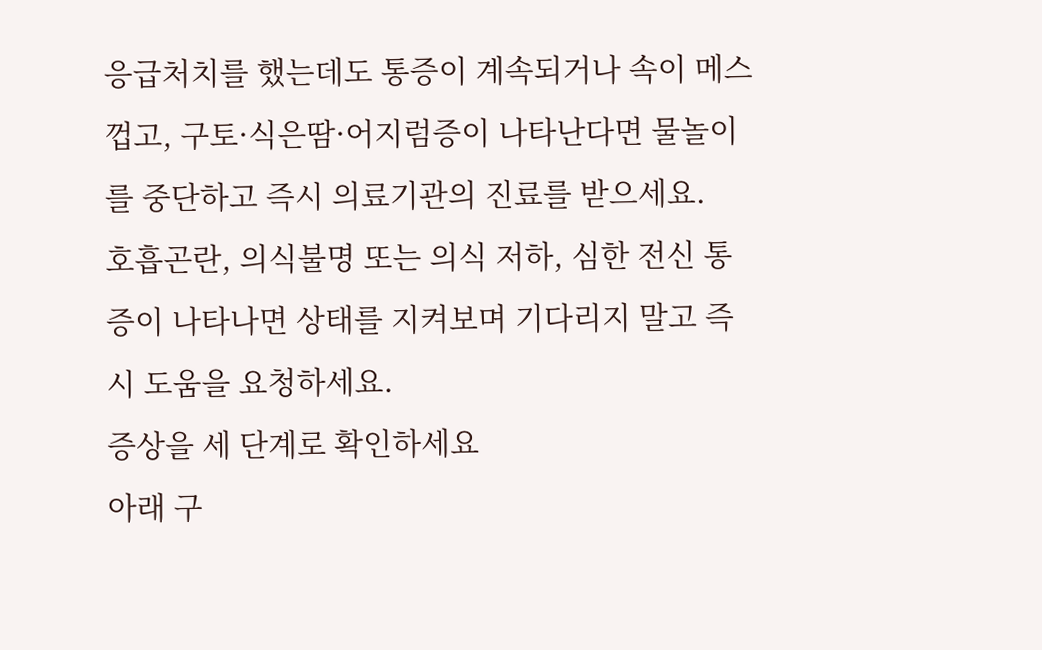응급처치를 했는데도 통증이 계속되거나 속이 메스껍고, 구토·식은땀·어지럼증이 나타난다면 물놀이를 중단하고 즉시 의료기관의 진료를 받으세요.
호흡곤란, 의식불명 또는 의식 저하, 심한 전신 통증이 나타나면 상태를 지켜보며 기다리지 말고 즉시 도움을 요청하세요.
증상을 세 단계로 확인하세요
아래 구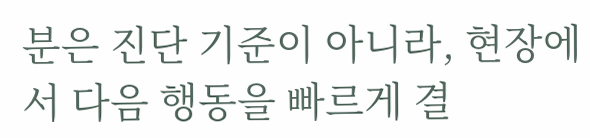분은 진단 기준이 아니라, 현장에서 다음 행동을 빠르게 결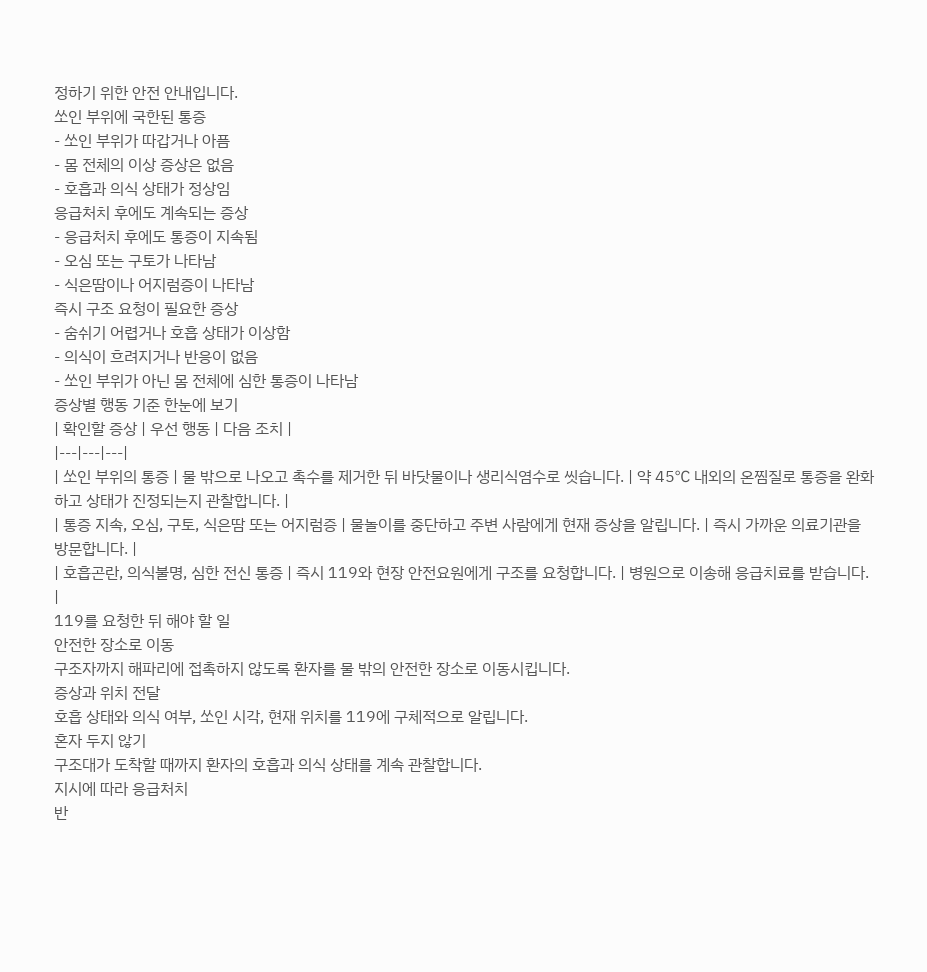정하기 위한 안전 안내입니다.
쏘인 부위에 국한된 통증
- 쏘인 부위가 따갑거나 아픔
- 몸 전체의 이상 증상은 없음
- 호흡과 의식 상태가 정상임
응급처치 후에도 계속되는 증상
- 응급처치 후에도 통증이 지속됨
- 오심 또는 구토가 나타남
- 식은땀이나 어지럼증이 나타남
즉시 구조 요청이 필요한 증상
- 숨쉬기 어렵거나 호흡 상태가 이상함
- 의식이 흐려지거나 반응이 없음
- 쏘인 부위가 아닌 몸 전체에 심한 통증이 나타남
증상별 행동 기준 한눈에 보기
| 확인할 증상 | 우선 행동 | 다음 조치 |
|---|---|---|
| 쏘인 부위의 통증 | 물 밖으로 나오고 촉수를 제거한 뒤 바닷물이나 생리식염수로 씻습니다. | 약 45℃ 내외의 온찜질로 통증을 완화하고 상태가 진정되는지 관찰합니다. |
| 통증 지속, 오심, 구토, 식은땀 또는 어지럼증 | 물놀이를 중단하고 주변 사람에게 현재 증상을 알립니다. | 즉시 가까운 의료기관을 방문합니다. |
| 호흡곤란, 의식불명, 심한 전신 통증 | 즉시 119와 현장 안전요원에게 구조를 요청합니다. | 병원으로 이송해 응급치료를 받습니다. |
119를 요청한 뒤 해야 할 일
안전한 장소로 이동
구조자까지 해파리에 접촉하지 않도록 환자를 물 밖의 안전한 장소로 이동시킵니다.
증상과 위치 전달
호흡 상태와 의식 여부, 쏘인 시각, 현재 위치를 119에 구체적으로 알립니다.
혼자 두지 않기
구조대가 도착할 때까지 환자의 호흡과 의식 상태를 계속 관찰합니다.
지시에 따라 응급처치
반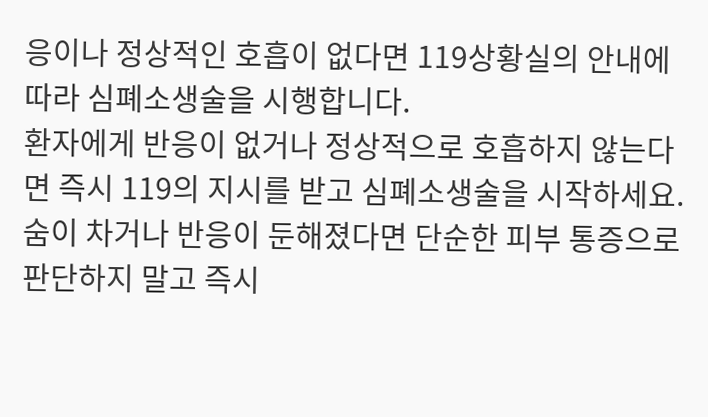응이나 정상적인 호흡이 없다면 119상황실의 안내에 따라 심폐소생술을 시행합니다.
환자에게 반응이 없거나 정상적으로 호흡하지 않는다면 즉시 119의 지시를 받고 심폐소생술을 시작하세요.
숨이 차거나 반응이 둔해졌다면 단순한 피부 통증으로 판단하지 말고 즉시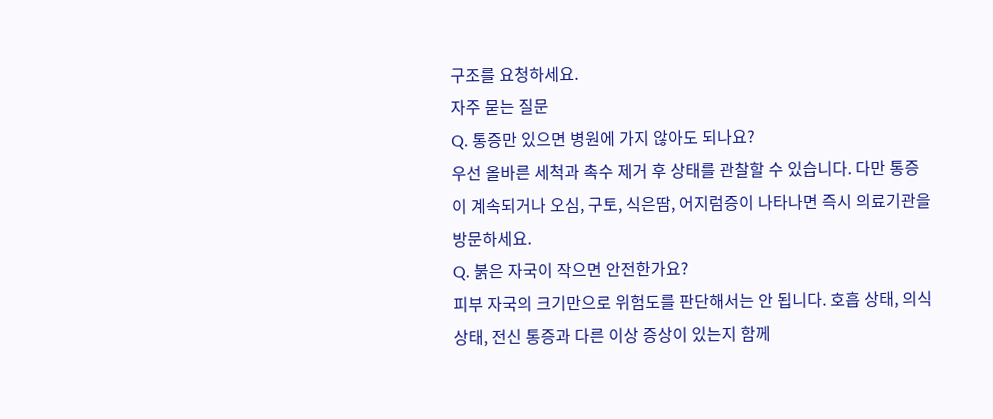구조를 요청하세요.
자주 묻는 질문
Q. 통증만 있으면 병원에 가지 않아도 되나요?
우선 올바른 세척과 촉수 제거 후 상태를 관찰할 수 있습니다. 다만 통증이 계속되거나 오심, 구토, 식은땀, 어지럼증이 나타나면 즉시 의료기관을 방문하세요.
Q. 붉은 자국이 작으면 안전한가요?
피부 자국의 크기만으로 위험도를 판단해서는 안 됩니다. 호흡 상태, 의식 상태, 전신 통증과 다른 이상 증상이 있는지 함께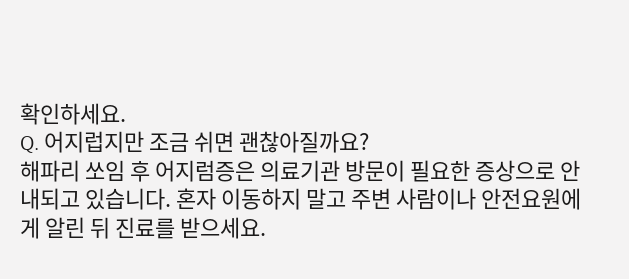확인하세요.
Q. 어지럽지만 조금 쉬면 괜찮아질까요?
해파리 쏘임 후 어지럼증은 의료기관 방문이 필요한 증상으로 안내되고 있습니다. 혼자 이동하지 말고 주변 사람이나 안전요원에게 알린 뒤 진료를 받으세요.